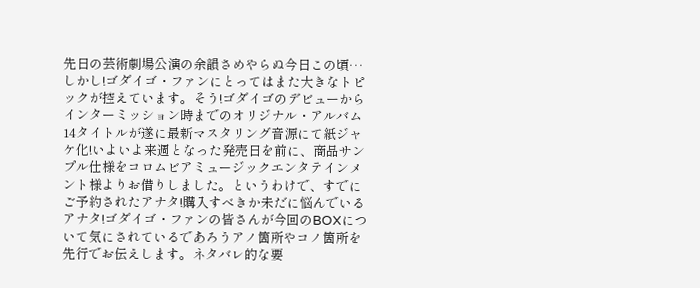先日の芸術劇場公演の余韻さめやらぬ今日この頃…しかし!ゴダイゴ・ファンにとってはまた大きなトピックが控えています。そう!ゴダイゴのデビューからインターミッション時までのオリジナル・アルバム14タイトルが遂に最新マスタリング音源にて紙ジャケ化!いよいよ来週となった発売日を前に、商品サンプル仕様をコロムビアミュージックエンタテインメント様よりお借りしました。というわけで、すでにご予約されたアナタ!購入すべきか未だに悩んでいるアナタ!ゴダイゴ・ファンの皆さんが今回のBOXについて気にされているであろうアノ箇所やコノ箇所を先行でお伝えします。ネタバレ的な要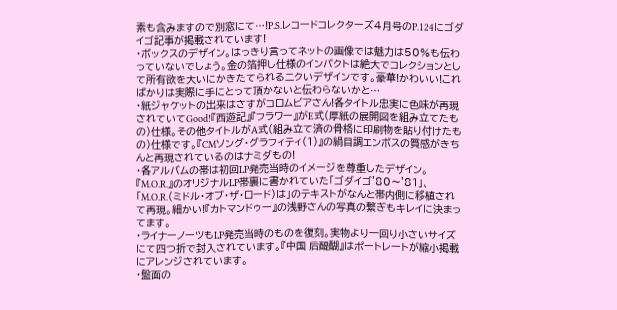素も含みますので別窓にて…!P.S.レコードコレクターズ4月号のP.124にゴダイゴ記事が掲載されています!
・ボックスのデザイン。はっきり言ってネットの画像では魅力は50%も伝わっていないでしょう。金の箔押し仕様のインパクトは絶大でコレクションとして所有欲を大いにかきたてられるニクいデザインです。豪華!かわいい!こればかりは実際に手にとって頂かないと伝わらないかと…
・紙ジャケットの出来はさすがコロムビアさん!各タイトル忠実に色味が再現されていてGood!『西遊記』『フラワー』がE式(厚紙の展開図を組み立てたもの)仕様。その他タイトルがA式(組み立て済の骨格に印刷物を貼り付けたもの)仕様です。『CMソング・グラフィティ(1)』の絹目調エンボスの質感がきちんと再現されているのはナミダもの!
・各アルバムの帯は初回LP発売当時のイメージを尊重したデザイン。『M.O.R.』のオリジナルLP帯裏に書かれていた「ゴダイゴ'80〜'81」、「M.O.R.(ミドル・オブ・ザ・ロード)は」のテキストがなんと帯内側に移植されて再現。細かい!『カトマンドゥー』の浅野さんの写真の繋ぎもキレイに決まってます。
・ライナーノーツもLP発売当時のものを復刻。実物より一回り小さいサイズにて四つ折で封入されています。『中国 后醍醐』はポートレートが縮小掲載にアレンジされています。
・盤面の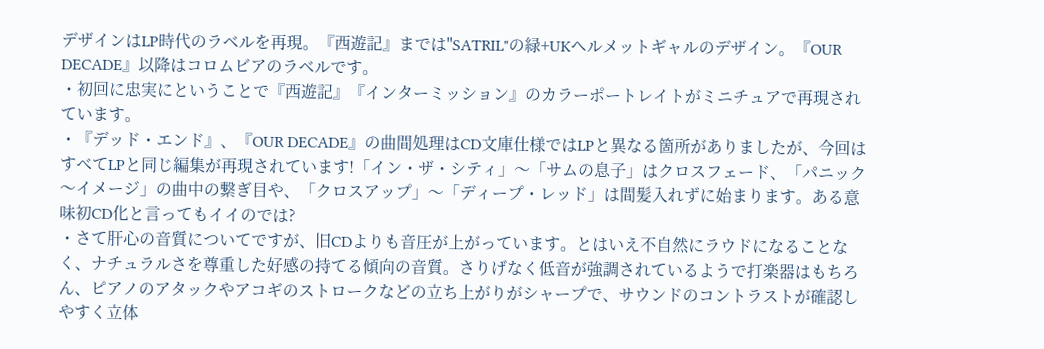デザインはLP時代のラベルを再現。『西遊記』までは"SATRIL"の緑+UKヘルメットギャルのデザイン。『OUR DECADE』以降はコロムビアのラベルです。
・初回に忠実にということで『西遊記』『インターミッション』のカラーポートレイトがミニチュアで再現されています。
・『デッド・エンド』、『OUR DECADE』の曲間処理はCD文庫仕様ではLPと異なる箇所がありましたが、今回はすべてLPと同じ編集が再現されています!「イン・ザ・シティ」〜「サムの息子」はクロスフェード、「パニック〜イメージ」の曲中の繋ぎ目や、「クロスアップ」〜「ディープ・レッド」は間髪入れずに始まります。ある意味初CD化と言ってもイイのでは?
・さて肝心の音質についてですが、旧CDよりも音圧が上がっています。とはいえ不自然にラウドになることなく、ナチュラルさを尊重した好感の持てる傾向の音質。さりげなく低音が強調されているようで打楽器はもちろん、ピアノのアタックやアコギのストロークなどの立ち上がりがシャープで、サウンドのコントラストが確認しやすく立体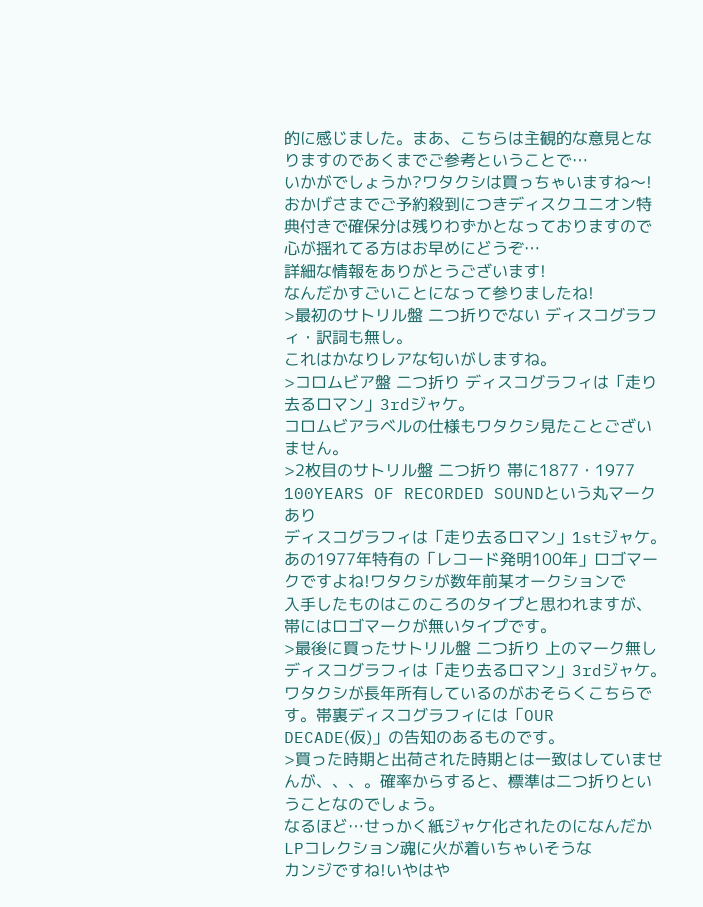的に感じました。まあ、こちらは主観的な意見となりますのであくまでご参考ということで…
いかがでしょうか?ワタクシは買っちゃいますね〜!おかげさまでご予約殺到につきディスクユニオン特典付きで確保分は残りわずかとなっておりますので心が揺れてる方はお早めにどうぞ…
詳細な情報をありがとうございます!
なんだかすごいことになって参りましたね!
>最初のサトリル盤 二つ折りでない ディスコグラフィ・訳詞も無し。
これはかなりレアな匂いがしますね。
>コロムビア盤 二つ折り ディスコグラフィは「走り去るロマン」3rdジャケ。
コロムビアラベルの仕様もワタクシ見たことございません。
>2枚目のサトリル盤 二つ折り 帯に1877・1977 100YEARS OF RECORDED SOUNDという丸マークあり
ディスコグラフィは「走り去るロマン」1stジャケ。
あの1977年特有の「レコード発明100年」ロゴマークですよね!ワタクシが数年前某オークションで
入手したものはこのころのタイプと思われますが、帯にはロゴマークが無いタイプです。
>最後に買ったサトリル盤 二つ折り 上のマーク無し ディスコグラフィは「走り去るロマン」3rdジャケ。
ワタクシが長年所有しているのがおそらくこちらです。帯裏ディスコグラフィには「OUR DECADE(仮)」の告知のあるものです。
>買った時期と出荷された時期とは一致はしていませんが、、、。確率からすると、標準は二つ折りということなのでしょう。
なるほど…せっかく紙ジャケ化されたのになんだかLPコレクション魂に火が着いちゃいそうな
カンジですね!いやはや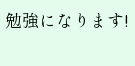勉強になります!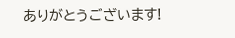ありがとうございます!